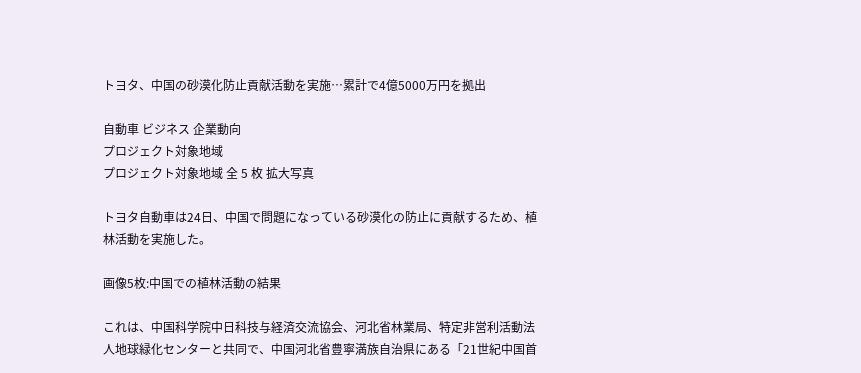トヨタ、中国の砂漠化防止貢献活動を実施…累計で4億5000万円を拠出

自動車 ビジネス 企業動向
プロジェクト対象地域
プロジェクト対象地域 全 5 枚 拡大写真

トヨタ自動車は24日、中国で問題になっている砂漠化の防止に貢献するため、植林活動を実施した。

画像5枚:中国での植林活動の結果

これは、中国科学院中日科技与経済交流協会、河北省林業局、特定非営利活動法人地球緑化センターと共同で、中国河北省豊寧満族自治県にある「21世紀中国首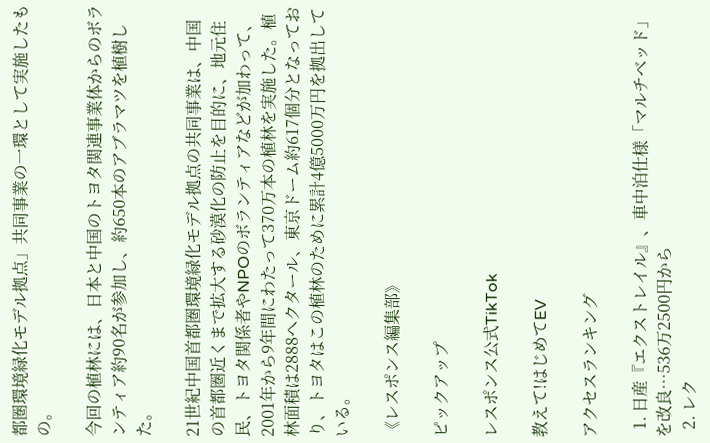都圏環境緑化モデル拠点」共同事業の一環として実施したもの。

今回の植林には、日本と中国のトヨタ関連事業体からのボランティア約90名が参加し、約650本のアブラマツを植樹した。

21世紀中国首都圏環境緑化モデル拠点の共同事業は、中国の首都圏近くまで拡大する砂漠化の防止を目的に、地元住民、トヨタ関係者やNPOのボランティアなどが加わって、2001年から9年間にわたって370万本の植林を実施した。植林面積は2888ヘクタール、東京ドーム約617個分となっており、トヨタはこの植林のために累計4億5000万円を拠出している。

《レスポンス編集部》

ピックアップ

レスポンス公式TikTok

教えて!はじめてEV

アクセスランキング

  1. 日産『エクストレイル』、車中泊仕様「マルチベッド」を改良…536万2500円から
  2. レク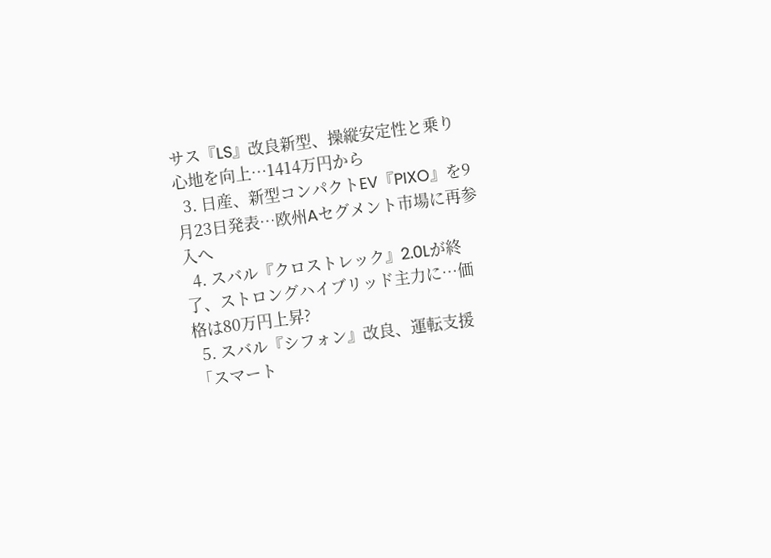サス『LS』改良新型、操縦安定性と乗り心地を向上…1414万円から
  3. 日産、新型コンパクトEV『PIXO』を9月23日発表…欧州Aセグメント市場に再参入へ
  4. スバル『クロストレック』2.0Lが終了、ストロングハイブリッド主力に…価格は80万円上昇?
  5. スバル『シフォン』改良、運転支援「スマート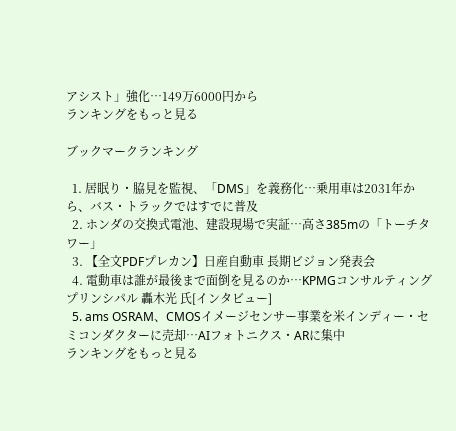アシスト」強化…149万6000円から
ランキングをもっと見る

ブックマークランキング

  1. 居眠り・脇見を監視、「DMS」を義務化…乗用車は2031年から、バス・トラックではすでに普及
  2. ホンダの交換式電池、建設現場で実証…高さ385mの「トーチタワー」
  3. 【全文PDFプレカン】日産自動車 長期ビジョン発表会
  4. 電動車は誰が最後まで面倒を見るのか…KPMGコンサルティング プリンシパル 轟木光 氏[インタビュー]
  5. ams OSRAM、CMOSイメージセンサー事業を米インディー・セミコンダクターに売却…AIフォトニクス・ARに集中
ランキングをもっと見る